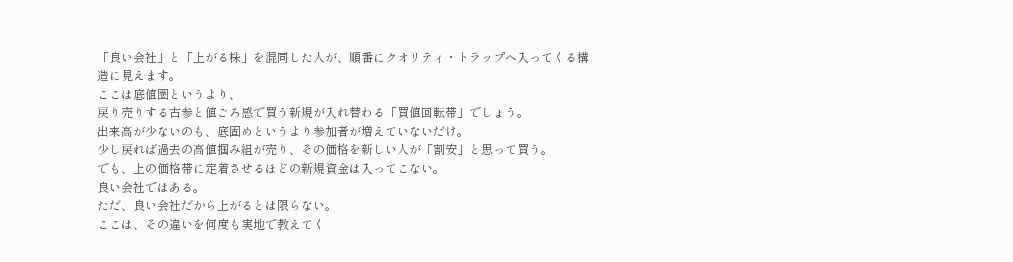「良い会社」と「上がる株」を混同した人が、順番にクオリティ・トラップへ入ってくる構造に見えます。
ここは底値圏というより、
戻り売りする古参と値ごろ感で買う新規が入れ替わる「買値回転帯」でしょう。
出来高が少ないのも、底固めというより参加者が増えていないだけ。
少し戻れば過去の高値掴み組が売り、その価格を新しい人が「割安」と思って買う。
でも、上の価格帯に定着させるほどの新規資金は入ってこない。
良い会社ではある。
ただ、良い会社だから上がるとは限らない。
ここは、その違いを何度も実地で教えてく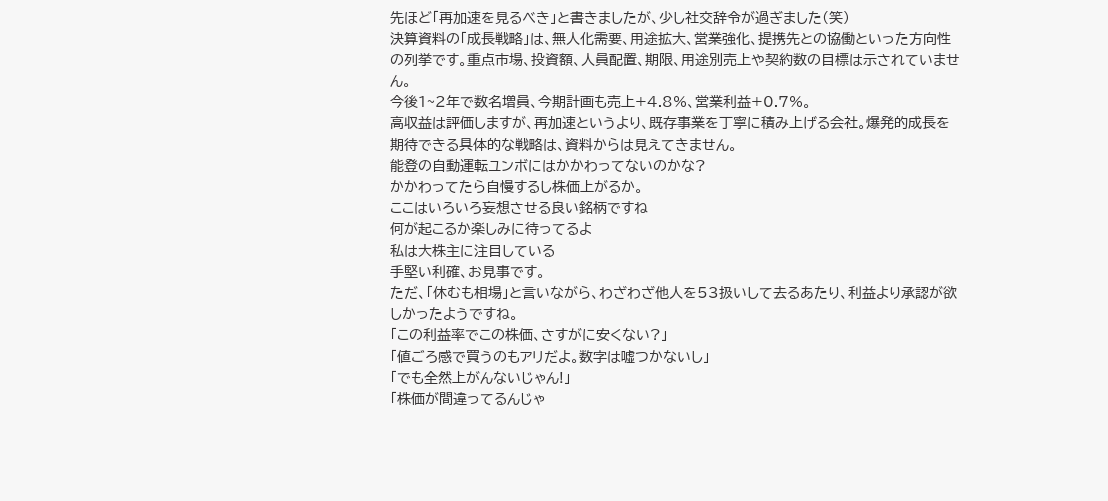先ほど「再加速を見るべき」と書きましたが、少し社交辞令が過ぎました(笑)
決算資料の「成長戦略」は、無人化需要、用途拡大、営業強化、提携先との協働といった方向性の列挙です。重点市場、投資額、人員配置、期限、用途別売上や契約数の目標は示されていません。
今後1~2年で数名増員、今期計画も売上+4.8%、営業利益+0.7%。
高収益は評価しますが、再加速というより、既存事業を丁寧に積み上げる会社。爆発的成長を期待できる具体的な戦略は、資料からは見えてきません。
能登の自動運転ユンボにはかかわってないのかな?
かかわってたら自慢するし株価上がるか。
ここはいろいろ妄想させる良い銘柄ですね
何が起こるか楽しみに待ってるよ
私は大株主に注目している
手堅い利確、お見事です。
ただ、「休むも相場」と言いながら、わざわざ他人を53扱いして去るあたり、利益より承認が欲しかったようですね。
「この利益率でこの株価、さすがに安くない?」
「値ごろ感で買うのもアリだよ。数字は嘘つかないし」
「でも全然上がんないじゃん!」
「株価が間違ってるんじゃ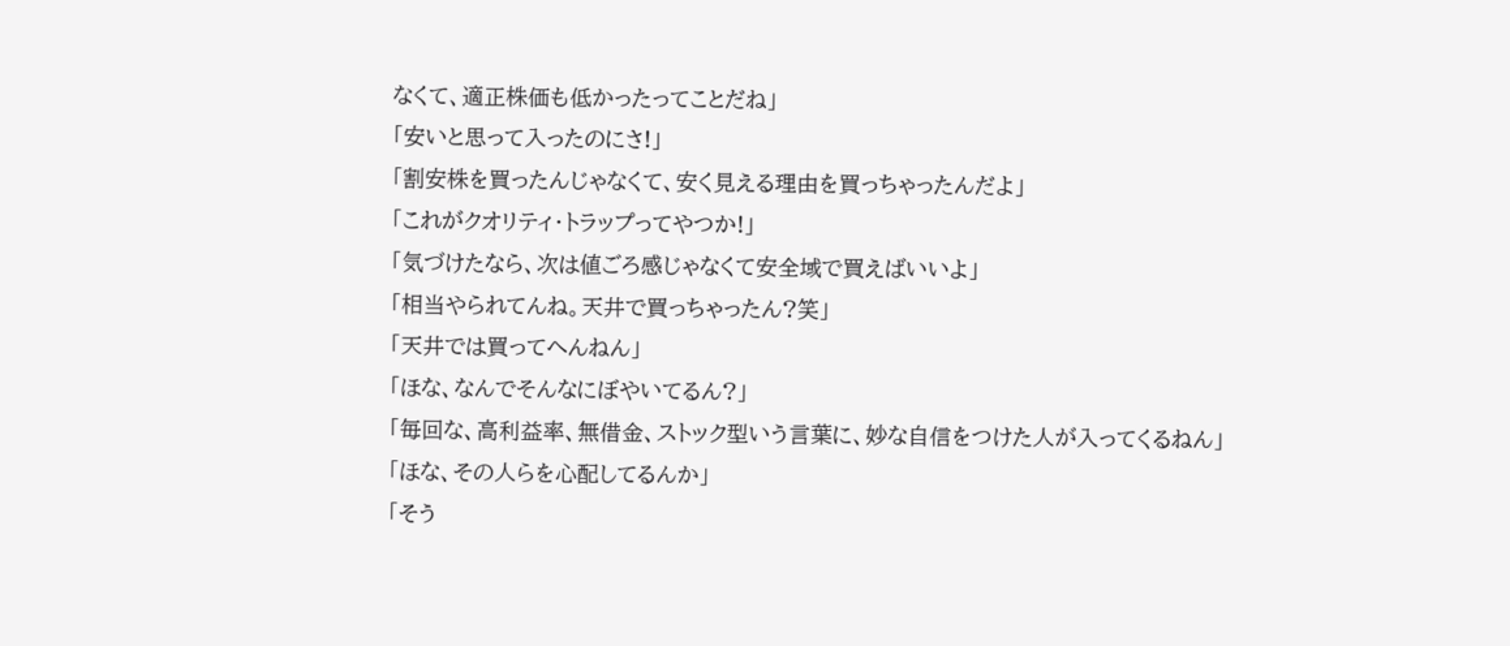なくて、適正株価も低かったってことだね」
「安いと思って入ったのにさ!」
「割安株を買ったんじゃなくて、安く見える理由を買っちゃったんだよ」
「これがクオリティ・トラップってやつか!」
「気づけたなら、次は値ごろ感じゃなくて安全域で買えばいいよ」
「相当やられてんね。天井で買っちゃったん?笑」
「天井では買ってへんねん」
「ほな、なんでそんなにぼやいてるん?」
「毎回な、高利益率、無借金、ストック型いう言葉に、妙な自信をつけた人が入ってくるねん」
「ほな、その人らを心配してるんか」
「そう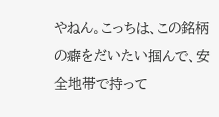やねん。こっちは、この銘柄の癖をだいたい掴んで、安全地帯で持って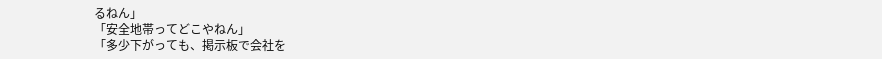るねん」
「安全地帯ってどこやねん」
「多少下がっても、掲示板で会社を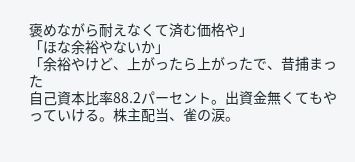褒めながら耐えなくて済む価格や」
「ほな余裕やないか」
「余裕やけど、上がったら上がったで、昔捕まった
自己資本比率88.2パーセント。出資金無くてもやっていける。株主配当、雀の涙。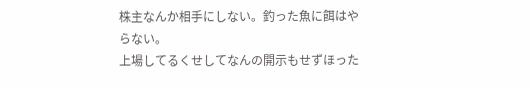株主なんか相手にしない。釣った魚に餌はやらない。
上場してるくせしてなんの開示もせずほった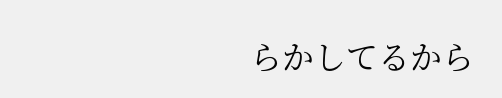らかしてるから